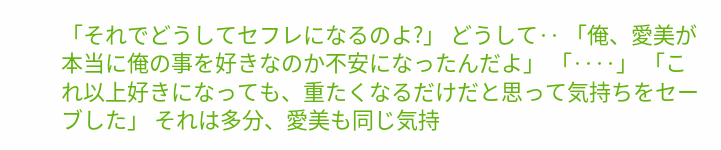「それでどうしてセフレになるのよ?」 どうして‥ 「俺、愛美が本当に俺の事を好きなのか不安になったんだよ」 「‥‥」 「これ以上好きになっても、重たくなるだけだと思って気持ちをセーブした」 それは多分、愛美も同じ気持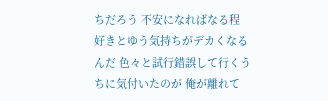ちだろう 不安になればなる程 好きとゆう気持ちがデカくなるんだ 色々と試行錯誤して行くうちに気付いたのが 俺が離れて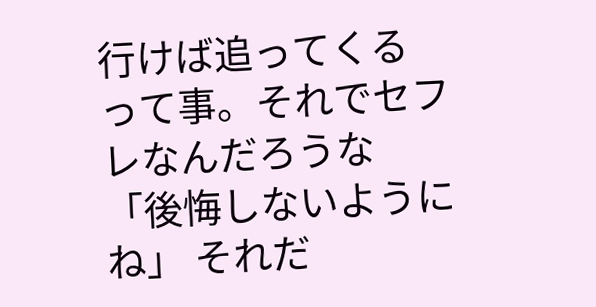行けば追ってくる って事。それでセフレなんだろうな 「後悔しないようにね」 それだ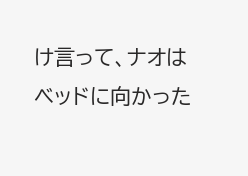け言って、ナオはベッドに向かった